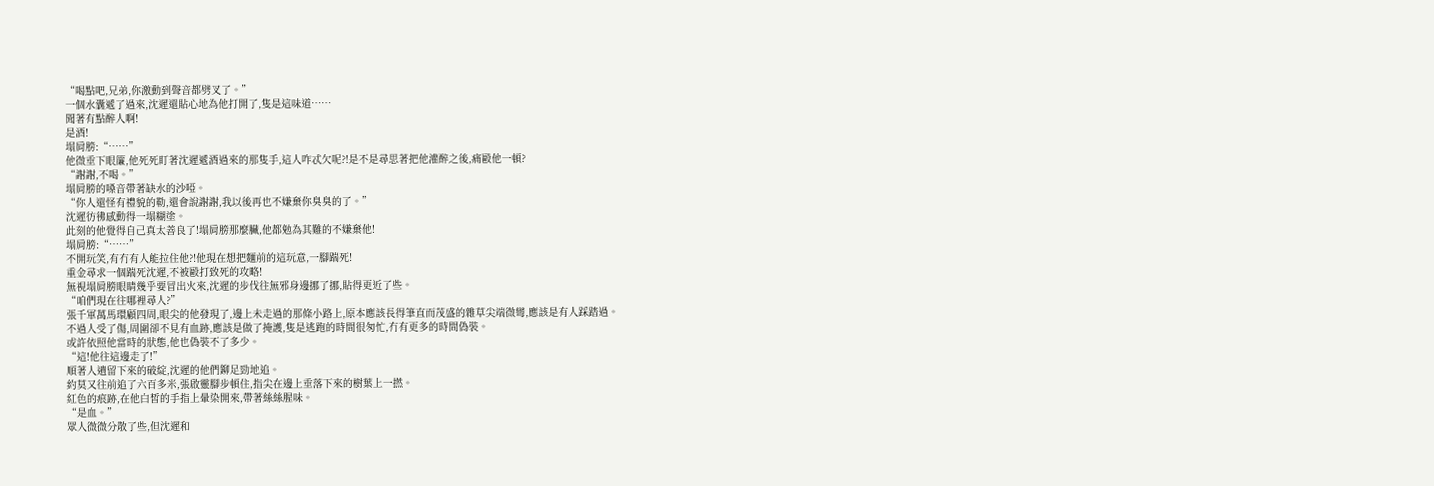“喝點吧,兄弟,你激動到聲音都劈叉了。”
一個水囊遞了過來,沈遲還貼心地為他打開了,隻是這味道……
聞著有點醉人啊!
是酒!
塌肩膀:“……”
他微垂下眼簾,他死死盯著沈遲遞酒過來的那隻手,這人咋忒欠呢?!是不是尋思著把他灌醉之後,痛毆他一頓?
“謝謝,不喝。”
塌肩膀的嗓音帶著缺水的沙啞。
“你人還怪有禮貌的勒,還會說謝謝,我以後再也不嫌棄你臭臭的了。”
沈遲彷彿感動得一塌糊塗。
此刻的他覺得自己真太善良了!塌肩膀那麼臟,他都勉為其難的不嫌棄他!
塌肩膀:“……”
不開玩笑,有冇有人能拉住他?!他現在想把麵前的這玩意,一腳踹死!
重金尋求一個踹死沈遲,不被毆打致死的攻略!
無視塌肩膀眼睛幾乎要冒出火來,沈遲的步伐往無邪身邊挪了挪,貼得更近了些。
“咱們現在往哪裡尋人?”
張千軍萬馬環顧四周,眼尖的他發現了,邊上未走過的那條小路上,原本應該長得筆直而茂盛的雜草尖端微彎,應該是有人踩踏過。
不過人受了傷,周圍卻不見有血跡,應該是做了掩護,隻是逃跑的時間很匆忙,冇有更多的時間偽裝。
或許依照他當時的狀態,他也偽裝不了多少。
“這!他往這邊走了!”
順著人遺留下來的破綻,沈遲的他們鉚足勁地追。
約莫又往前追了六百多米,張啟靈腳步頓住,指尖在邊上垂落下來的樹葉上一撚。
紅色的痕跡,在他白皙的手指上暈染開來,帶著絲絲腥味。
“是血。”
眾人微微分散了些,但沈遲和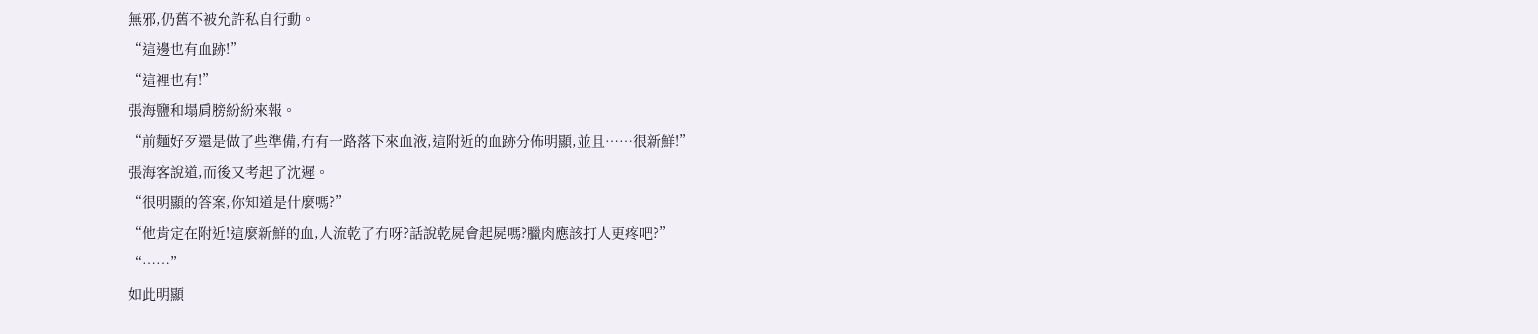無邪,仍舊不被允許私自行動。
“這邊也有血跡!”
“這裡也有!”
張海鹽和塌肩膀紛紛來報。
“前麵好歹還是做了些準備,冇有一路落下來血液,這附近的血跡分佈明顯,並且……很新鮮!”
張海客說道,而後又考起了沈遲。
“很明顯的答案,你知道是什麼嗎?”
“他肯定在附近!這麼新鮮的血,人流乾了冇呀?話說乾屍會起屍嗎?臘肉應該打人更疼吧?”
“……”
如此明顯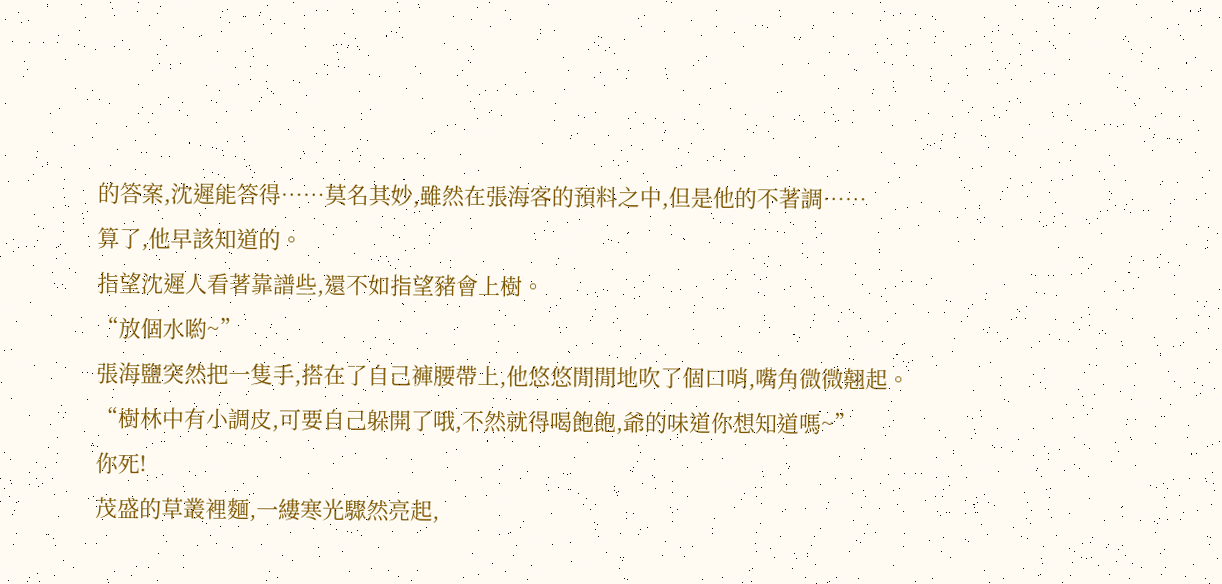的答案,沈遲能答得……莫名其妙,雖然在張海客的預料之中,但是他的不著調……
算了,他早該知道的。
指望沈遲人看著靠譜些,還不如指望豬會上樹。
“放個水喲~”
張海鹽突然把一隻手,搭在了自己褲腰帶上,他悠悠閒閒地吹了個口哨,嘴角微微翹起。
“樹林中有小調皮,可要自己躲開了哦,不然就得喝飽飽,爺的味道你想知道嗎~”
你死!
茂盛的草叢裡麵,一縷寒光驟然亮起,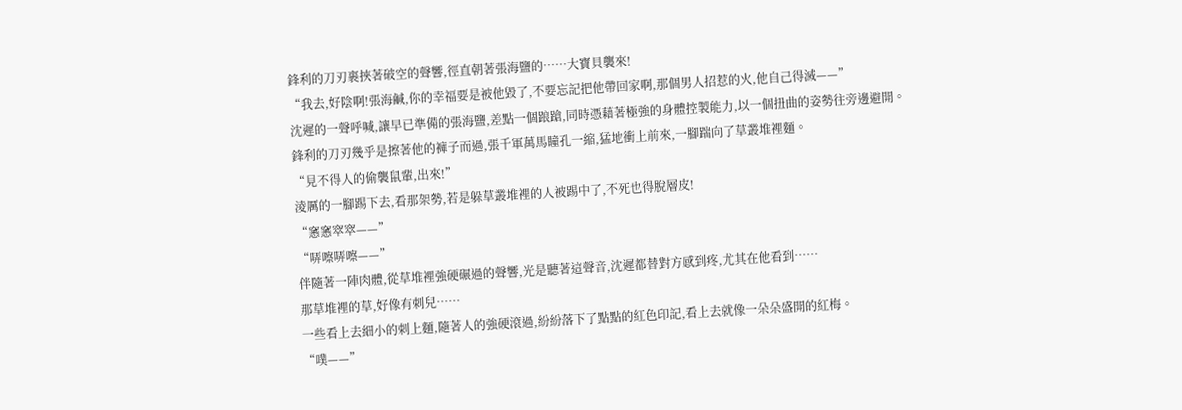鋒利的刀刃裹挾著破空的聲響,徑直朝著張海鹽的……大寶貝襲來!
“我去,好陰啊!張海鹹,你的幸福要是被他毀了,不要忘記把他帶回家啊,那個男人招惹的火,他自己得滅——”
沈遲的一聲呼喊,讓早已準備的張海鹽,差點一個踉蹌,同時憑藉著極強的身體控製能力,以一個扭曲的姿勢往旁邊避開。
鋒利的刀刃幾乎是擦著他的褲子而過,張千軍萬馬瞳孔一縮,猛地衝上前來,一腳踹向了草叢堆裡麵。
“見不得人的偷襲鼠輩,出來!”
淩厲的一腳踢下去,看那架勢,若是躲草叢堆裡的人被踢中了,不死也得脫層皮!
“窸窸窣窣——”
“哢嚓哢嚓——”
伴隨著一陣肉體,從草堆裡強硬碾過的聲響,光是聽著這聲音,沈遲都替對方感到疼,尤其在他看到……
那草堆裡的草,好像有刺兒……
一些看上去細小的刺上麵,隨著人的強硬滾過,紛紛落下了點點的紅色印記,看上去就像一朵朵盛開的紅梅。
“噗——”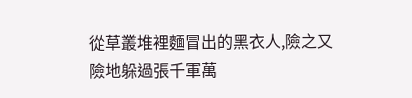從草叢堆裡麵冒出的黑衣人,險之又險地躲過張千軍萬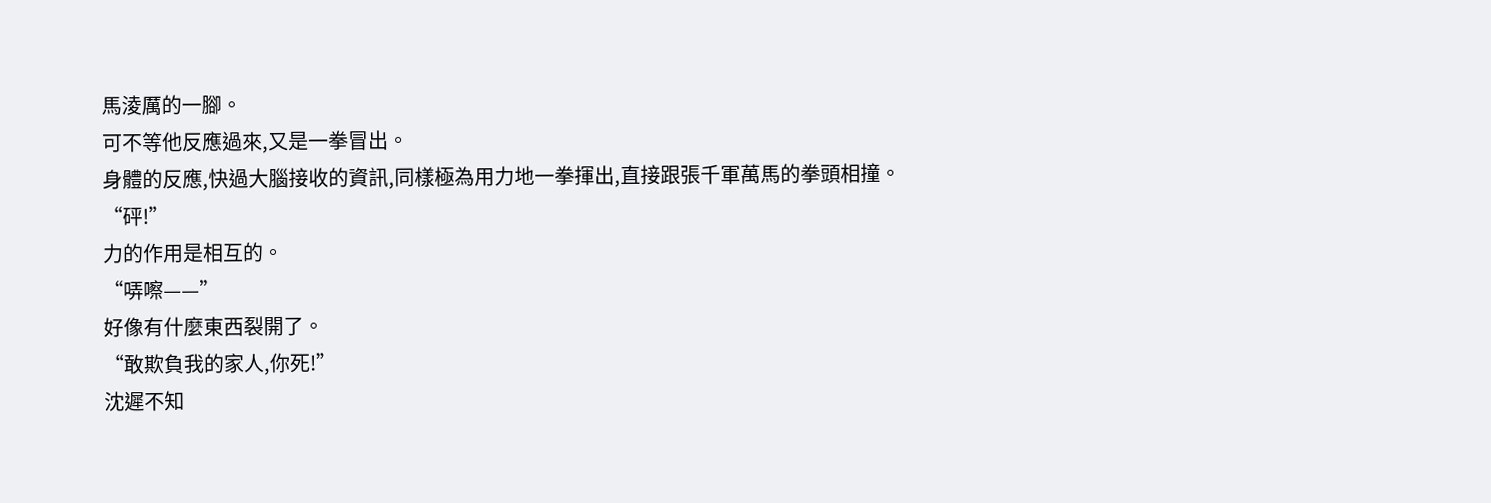馬淩厲的一腳。
可不等他反應過來,又是一拳冒出。
身體的反應,快過大腦接收的資訊,同樣極為用力地一拳揮出,直接跟張千軍萬馬的拳頭相撞。
“砰!”
力的作用是相互的。
“哢嚓——”
好像有什麼東西裂開了。
“敢欺負我的家人,你死!”
沈遲不知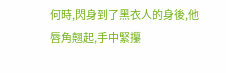何時,閃身到了黑衣人的身後,他唇角翹起,手中緊攥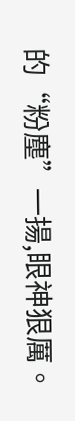的“粉塵”一揚,眼神狠厲。